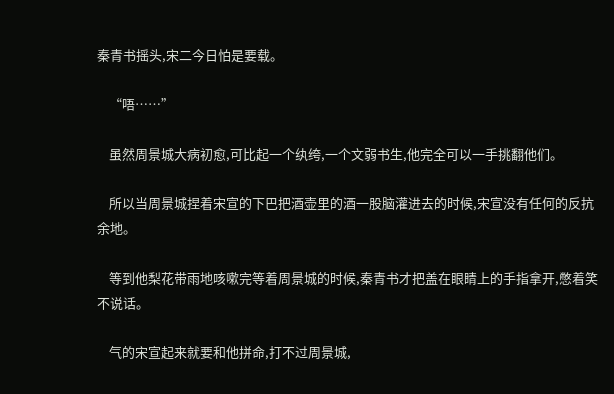秦青书摇头,宋二今日怕是要载。

    “唔……”

    虽然周景城大病初愈,可比起一个纨绔,一个文弱书生,他完全可以一手挑翻他们。

    所以当周景城捏着宋宣的下巴把酒壶里的酒一股脑灌进去的时候,宋宣没有任何的反抗余地。

    等到他梨花带雨地咳嗽完等着周景城的时候,秦青书才把盖在眼睛上的手指拿开,憋着笑不说话。

    气的宋宣起来就要和他拼命,打不过周景城,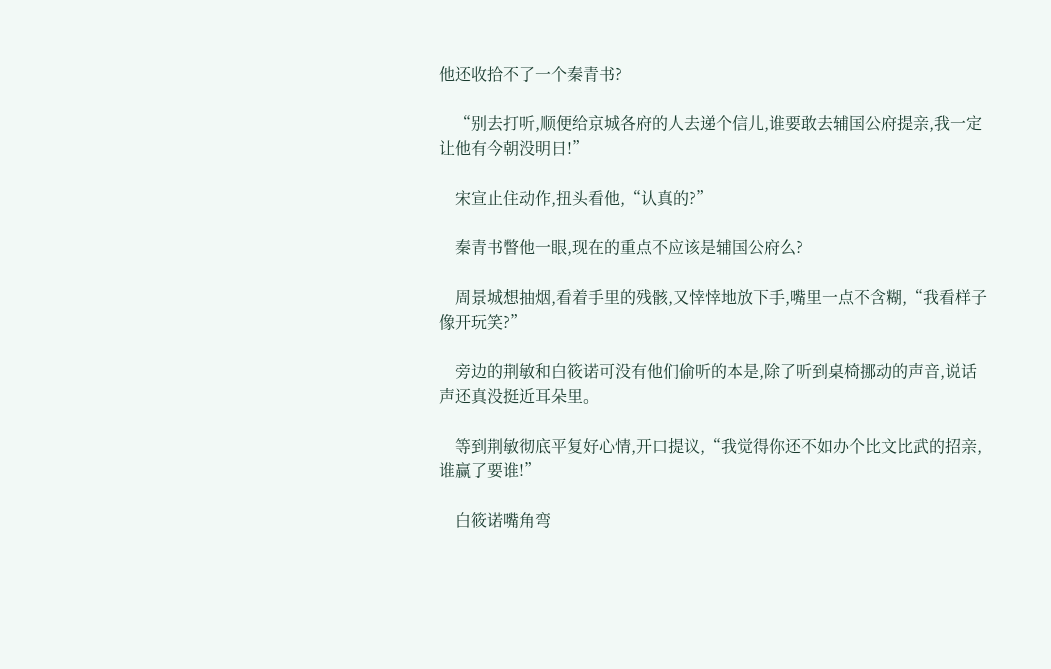他还收拾不了一个秦青书?

    “别去打听,顺便给京城各府的人去递个信儿,谁要敢去辅国公府提亲,我一定让他有今朝没明日!”

    宋宣止住动作,扭头看他,“认真的?”

    秦青书瞥他一眼,现在的重点不应该是辅国公府么?

    周景城想抽烟,看着手里的残骸,又悻悻地放下手,嘴里一点不含糊,“我看样子像开玩笑?”

    旁边的荆敏和白筱诺可没有他们偷听的本是,除了听到桌椅挪动的声音,说话声还真没挺近耳朵里。

    等到荆敏彻底平复好心情,开口提议,“我觉得你还不如办个比文比武的招亲,谁赢了要谁!”

    白筱诺嘴角弯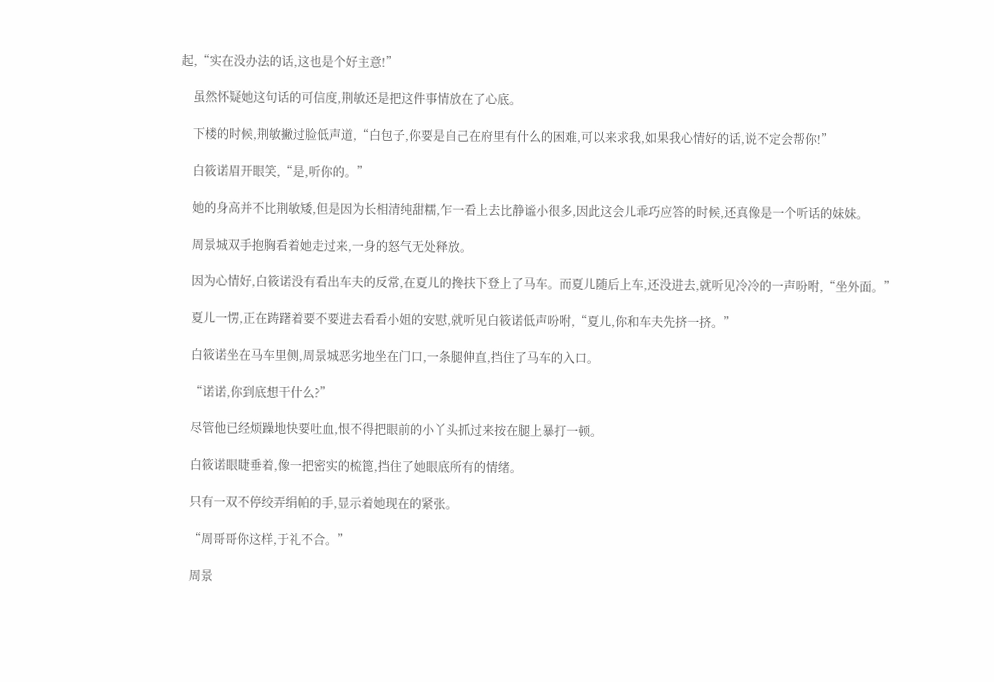起,“实在没办法的话,这也是个好主意!”

    虽然怀疑她这句话的可信度,荆敏还是把这件事情放在了心底。

    下楼的时候,荆敏撇过脸低声道,“白包子,你要是自己在府里有什么的困难,可以来求我,如果我心情好的话,说不定会帮你!”

    白筱诺眉开眼笑,“是,听你的。”

    她的身高并不比荆敏矮,但是因为长相清纯甜糯,乍一看上去比静谧小很多,因此这会儿乖巧应答的时候,还真像是一个听话的妹妹。

    周景城双手抱胸看着她走过来,一身的怒气无处释放。

    因为心情好,白筱诺没有看出车夫的反常,在夏儿的搀扶下登上了马车。而夏儿随后上车,还没进去,就听见冷冷的一声吩咐,“坐外面。”

    夏儿一愣,正在踌躇着要不要进去看看小姐的安慰,就听见白筱诺低声吩咐,“夏儿,你和车夫先挤一挤。”

    白筱诺坐在马车里侧,周景城恶劣地坐在门口,一条腿伸直,挡住了马车的入口。

    “诺诺,你到底想干什么?”

    尽管他已经烦躁地快要吐血,恨不得把眼前的小丫头抓过来按在腿上暴打一顿。

    白筱诺眼睫垂着,像一把密实的梳篦,挡住了她眼底所有的情绪。

    只有一双不停绞弄绢帕的手,显示着她现在的紧张。

    “周哥哥你这样,于礼不合。”

    周景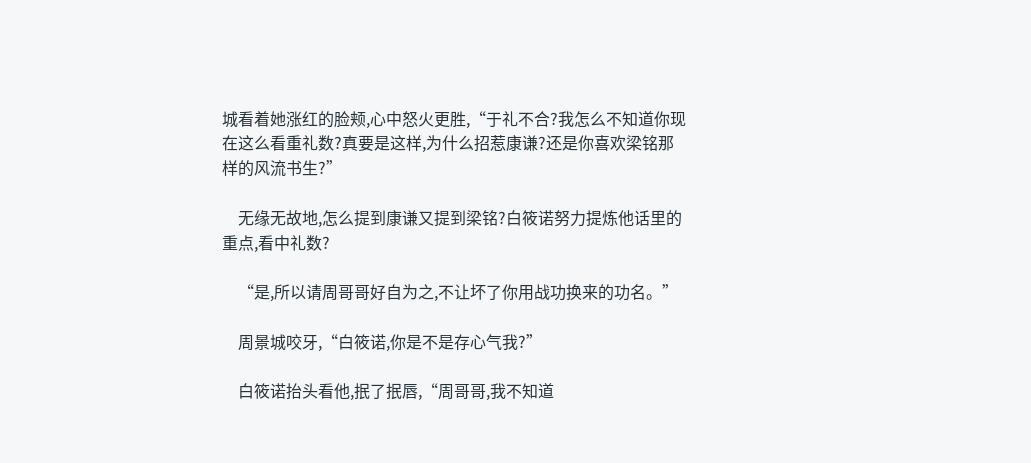城看着她涨红的脸颊,心中怒火更胜,“于礼不合?我怎么不知道你现在这么看重礼数?真要是这样,为什么招惹康谦?还是你喜欢梁铭那样的风流书生?”

    无缘无故地,怎么提到康谦又提到梁铭?白筱诺努力提炼他话里的重点,看中礼数?

    “是,所以请周哥哥好自为之,不让坏了你用战功换来的功名。”

    周景城咬牙,“白筱诺,你是不是存心气我?”

    白筱诺抬头看他,抿了抿唇,“周哥哥,我不知道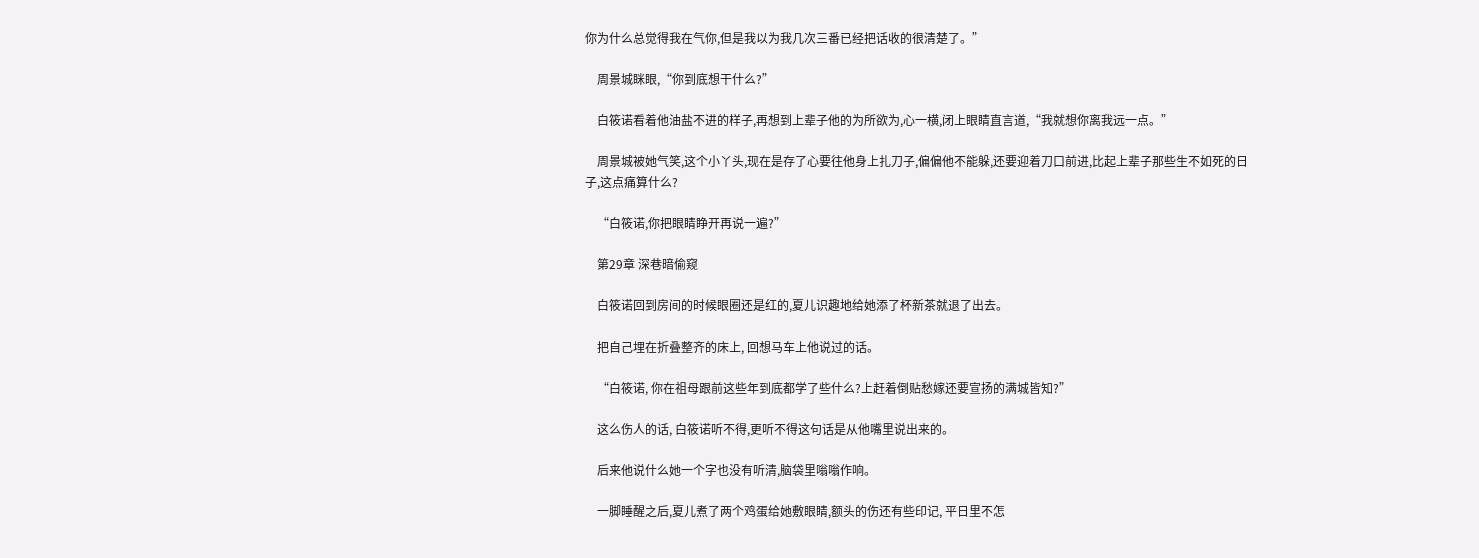你为什么总觉得我在气你,但是我以为我几次三番已经把话收的很清楚了。”

    周景城眯眼,“你到底想干什么?”

    白筱诺看着他油盐不进的样子,再想到上辈子他的为所欲为,心一横,闭上眼睛直言道,“我就想你离我远一点。”

    周景城被她气笑,这个小丫头,现在是存了心要往他身上扎刀子,偏偏他不能躲,还要迎着刀口前进,比起上辈子那些生不如死的日子,这点痛算什么?

    “白筱诺,你把眼睛睁开再说一遍?”

    第29章 深巷暗偷窥

    白筱诺回到房间的时候眼圈还是红的,夏儿识趣地给她添了杯新茶就退了出去。

    把自己埋在折叠整齐的床上, 回想马车上他说过的话。

    “白筱诺, 你在祖母跟前这些年到底都学了些什么?上赶着倒贴愁嫁还要宣扬的满城皆知?”

    这么伤人的话, 白筱诺听不得,更听不得这句话是从他嘴里说出来的。

    后来他说什么她一个字也没有听清,脑袋里嗡嗡作响。

    一脚睡醒之后,夏儿煮了两个鸡蛋给她敷眼睛,额头的伤还有些印记, 平日里不怎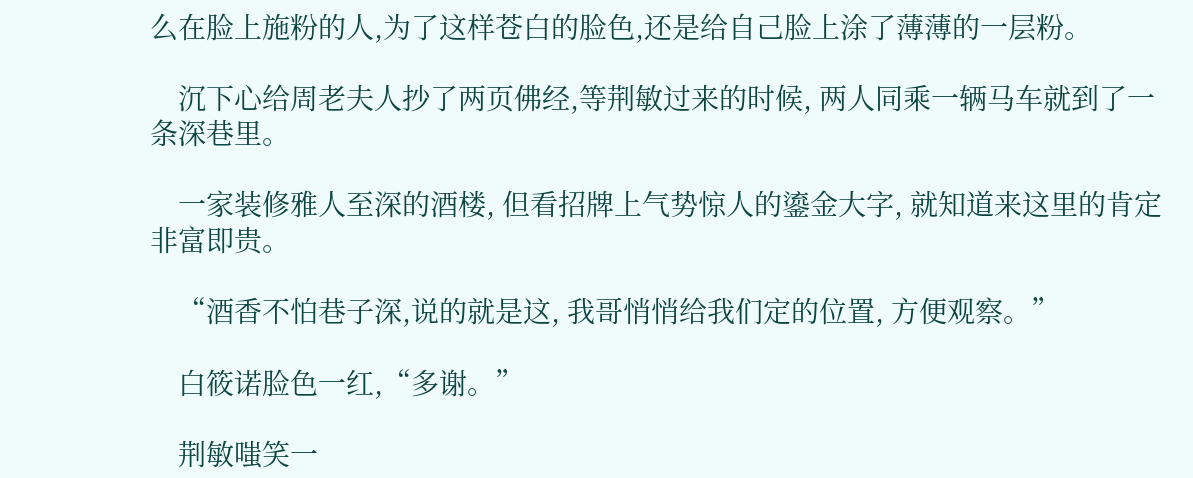么在脸上施粉的人,为了这样苍白的脸色,还是给自己脸上涂了薄薄的一层粉。

    沉下心给周老夫人抄了两页佛经,等荆敏过来的时候, 两人同乘一辆马车就到了一条深巷里。

    一家装修雅人至深的酒楼, 但看招牌上气势惊人的鎏金大字, 就知道来这里的肯定非富即贵。

    “酒香不怕巷子深,说的就是这, 我哥悄悄给我们定的位置, 方便观察。”

    白筱诺脸色一红,“多谢。”

    荆敏嗤笑一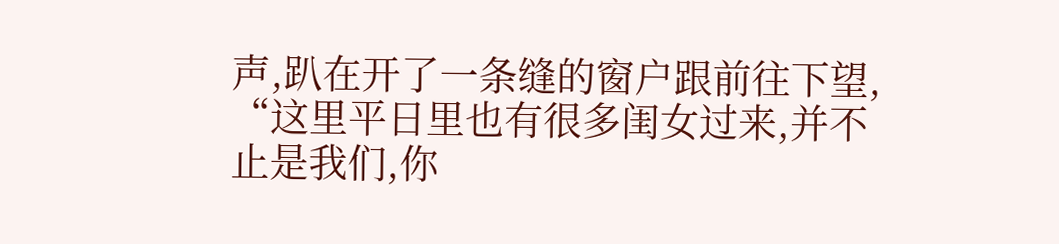声,趴在开了一条缝的窗户跟前往下望, “这里平日里也有很多闺女过来,并不止是我们,你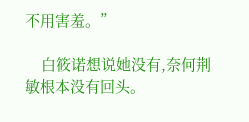不用害羞。”

    白筱诺想说她没有,奈何荆敏根本没有回头。